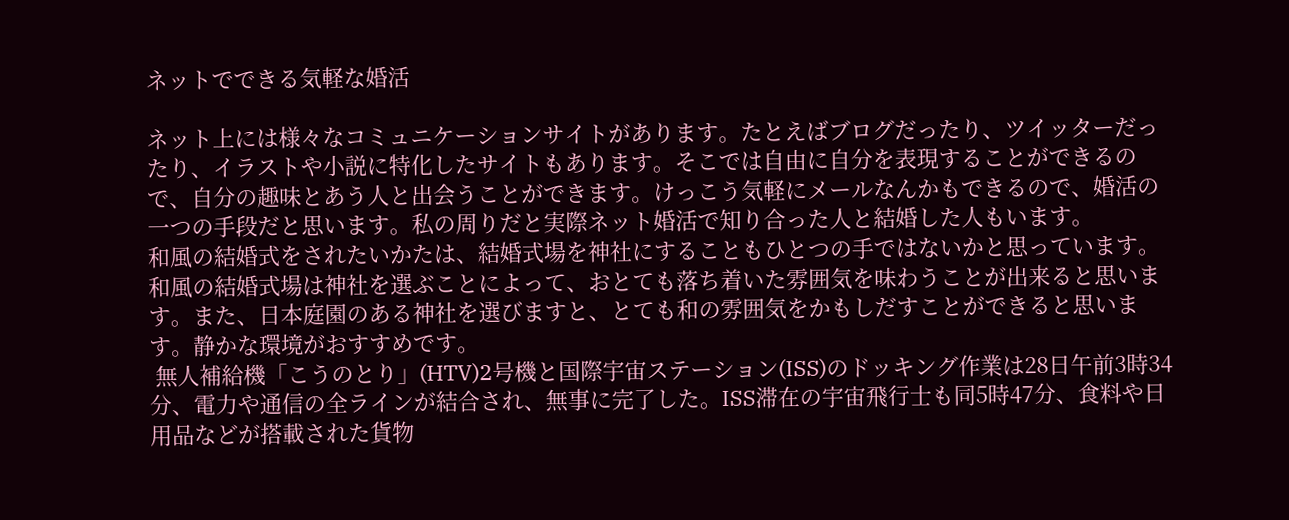ネットでできる気軽な婚活

ネット上には様々なコミュニケーションサイトがあります。たとえばブログだったり、ツイッターだったり、イラストや小説に特化したサイトもあります。そこでは自由に自分を表現することができるので、自分の趣味とあう人と出会うことができます。けっこう気軽にメールなんかもできるので、婚活の一つの手段だと思います。私の周りだと実際ネット婚活で知り合った人と結婚した人もいます。
和風の結婚式をされたいかたは、結婚式場を神社にすることもひとつの手ではないかと思っています。和風の結婚式場は神社を選ぶことによって、おとても落ち着いた雰囲気を味わうことが出来ると思います。また、日本庭園のある神社を選びますと、とても和の雰囲気をかもしだすことができると思います。静かな環境がおすすめです。
 無人補給機「こうのとり」(HTV)2号機と国際宇宙ステーション(ISS)のドッキング作業は28日午前3時34分、電力や通信の全ラインが結合され、無事に完了した。ISS滞在の宇宙飛行士も同5時47分、食料や日用品などが搭載された貨物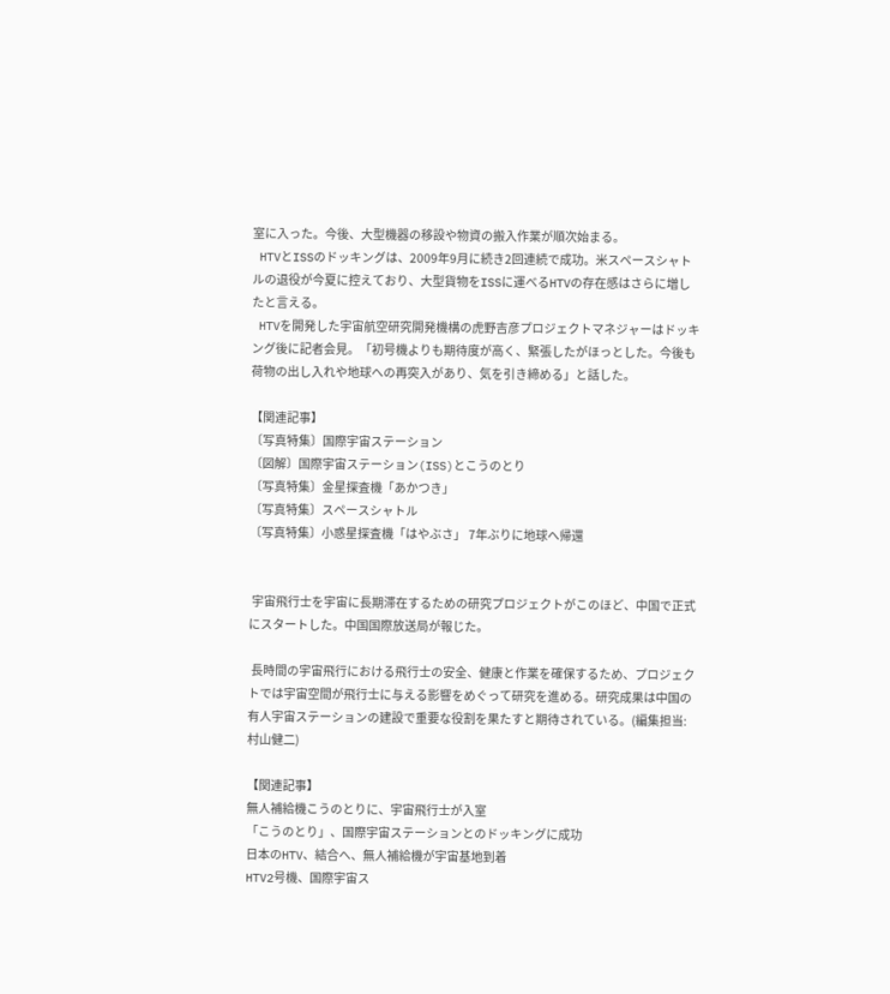室に入った。今後、大型機器の移設や物資の搬入作業が順次始まる。
 HTVとISSのドッキングは、2009年9月に続き2回連続で成功。米スペースシャトルの退役が今夏に控えており、大型貨物をISSに運べるHTVの存在感はさらに増したと言える。
 HTVを開発した宇宙航空研究開発機構の虎野吉彦プロジェクトマネジャーはドッキング後に記者会見。「初号機よりも期待度が高く、緊張したがほっとした。今後も荷物の出し入れや地球への再突入があり、気を引き締める」と話した。

【関連記事】
〔写真特集〕国際宇宙ステーション
〔図解〕国際宇宙ステーション(ISS)とこうのとり
〔写真特集〕金星探査機「あかつき」
〔写真特集〕スペースシャトル
〔写真特集〕小惑星探査機「はやぶさ」 7年ぶりに地球へ帰還


 宇宙飛行士を宇宙に長期滞在するための研究プロジェクトがこのほど、中国で正式にスタートした。中国国際放送局が報じた。

 長時間の宇宙飛行における飛行士の安全、健康と作業を確保するため、プロジェクトでは宇宙空間が飛行士に与える影響をめぐって研究を進める。研究成果は中国の有人宇宙ステーションの建設で重要な役割を果たすと期待されている。(編集担当:村山健二)

【関連記事】
無人補給機こうのとりに、宇宙飛行士が入室
「こうのとり」、国際宇宙ステーションとのドッキングに成功
日本のHTV、結合へ、無人補給機が宇宙基地到着
HTV2号機、国際宇宙ス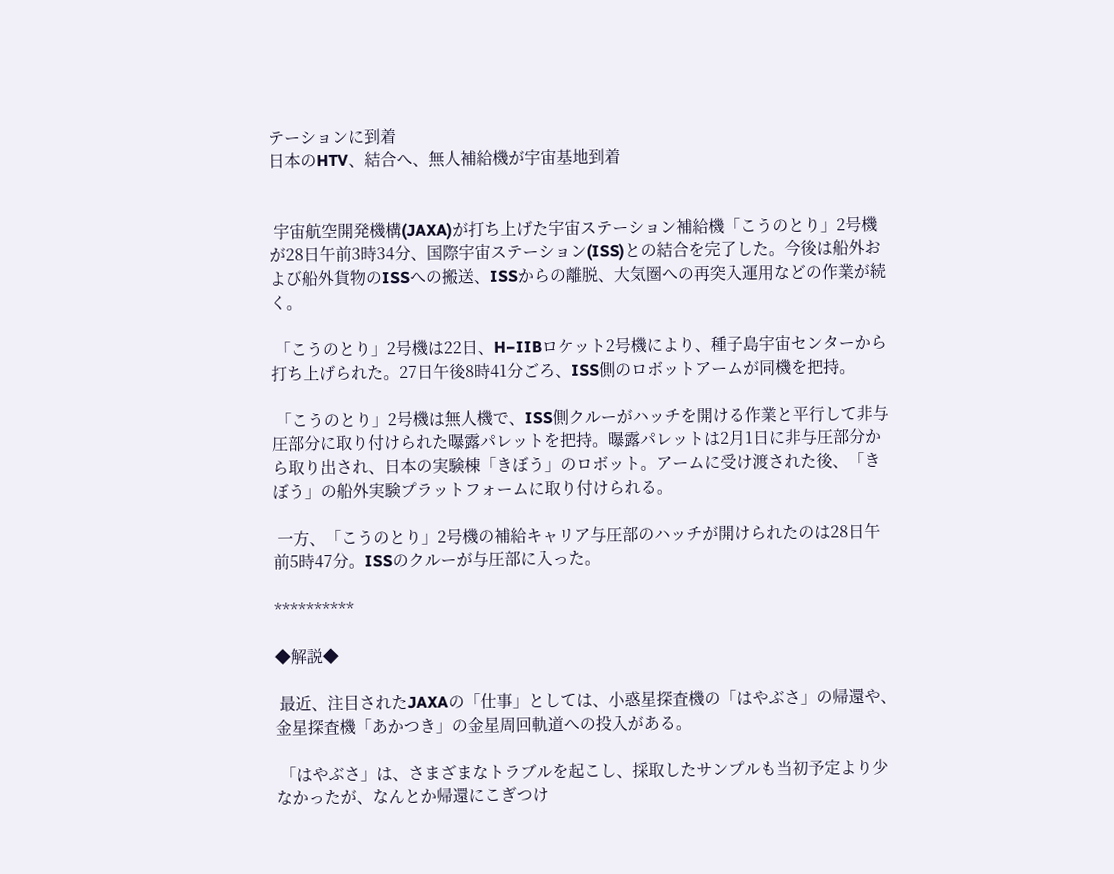テーションに到着
日本のHTV、結合へ、無人補給機が宇宙基地到着


 宇宙航空開発機構(JAXA)が打ち上げた宇宙ステーション補給機「こうのとり」2号機が28日午前3時34分、国際宇宙ステーション(ISS)との結合を完了した。今後は船外および船外貨物のISSへの搬送、ISSからの離脱、大気圏への再突入運用などの作業が続く。

 「こうのとり」2号機は22日、H−IIBロケット2号機により、種子島宇宙センターから打ち上げられた。27日午後8時41分ごろ、ISS側のロボットアームが同機を把持。

 「こうのとり」2号機は無人機で、ISS側クルーがハッチを開ける作業と平行して非与圧部分に取り付けられた曝露パレットを把持。曝露パレットは2月1日に非与圧部分から取り出され、日本の実験棟「きぼう」のロボット。アームに受け渡された後、「きぼう」の船外実験プラットフォームに取り付けられる。

 一方、「こうのとり」2号機の補給キャリア与圧部のハッチが開けられたのは28日午前5時47分。ISSのクルーが与圧部に入った。

**********

◆解説◆

 最近、注目されたJAXAの「仕事」としては、小惑星探査機の「はやぶさ」の帰還や、金星探査機「あかつき」の金星周回軌道への投入がある。

 「はやぶさ」は、さまざまなトラブルを起こし、採取したサンプルも当初予定より少なかったが、なんとか帰還にこぎつけ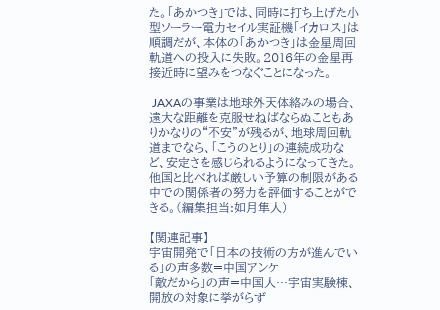た。「あかつき」では、同時に打ち上げた小型ソーラー電力セイル実証機「イカロス」は順調だが、本体の「あかつき」は金星周回軌道への投入に失敗。2016年の金星再接近時に望みをつなぐことになった。

 JAXAの事業は地球外天体絡みの場合、遠大な距離を克服せねばならぬこともありかなりの“不安”が残るが、地球周回軌道までなら、「こうのとり」の連続成功など、安定さを感じられるようになってきた。他国と比べれば厳しい予算の制限がある中での関係者の努力を評価することができる。(編集担当:如月隼人)

【関連記事】
宇宙開発で「日本の技術の方が進んでいる」の声多数=中国アンケ
「敵だから」の声=中国人…宇宙実験棟、開放の対象に挙がらず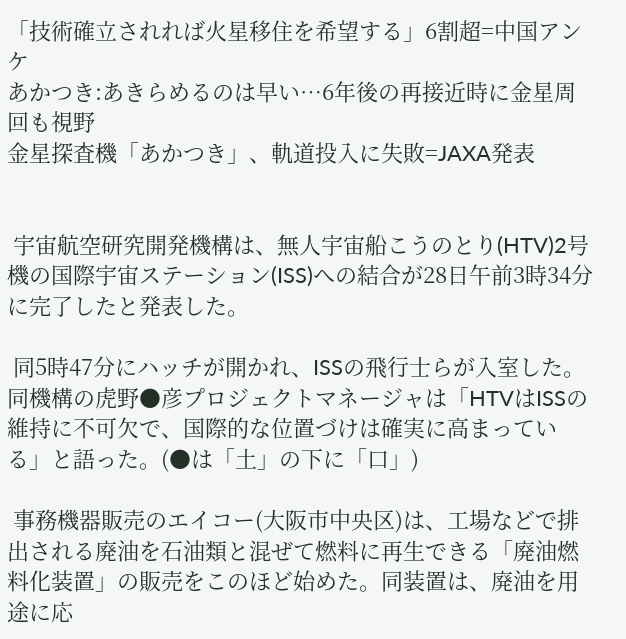「技術確立されれば火星移住を希望する」6割超=中国アンケ
あかつき:あきらめるのは早い…6年後の再接近時に金星周回も視野
金星探査機「あかつき」、軌道投入に失敗=JAXA発表


 宇宙航空研究開発機構は、無人宇宙船こうのとり(HTV)2号機の国際宇宙ステーション(ISS)への結合が28日午前3時34分に完了したと発表した。

 同5時47分にハッチが開かれ、ISSの飛行士らが入室した。同機構の虎野●彦プロジェクトマネージャは「HTVはISSの維持に不可欠で、国際的な位置づけは確実に高まっている」と語った。(●は「土」の下に「口」)

 事務機器販売のエイコー(大阪市中央区)は、工場などで排出される廃油を石油類と混ぜて燃料に再生できる「廃油燃料化装置」の販売をこのほど始めた。同装置は、廃油を用途に応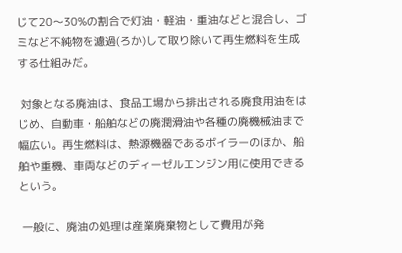じて20〜30%の割合で灯油・軽油・重油などと混合し、ゴミなど不純物を濾過(ろか)して取り除いて再生燃料を生成する仕組みだ。

 対象となる廃油は、食品工場から排出される廃食用油をはじめ、自動車・船舶などの廃潤滑油や各種の廃機械油まで幅広い。再生燃料は、熱源機器であるボイラーのほか、船舶や重機、車両などのディーゼルエンジン用に使用できるという。

 一般に、廃油の処理は産業廃棄物として費用が発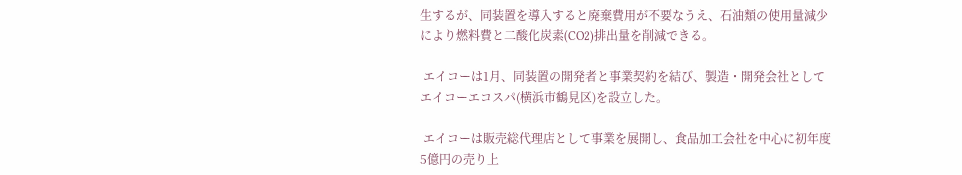生するが、同装置を導入すると廃棄費用が不要なうえ、石油類の使用量減少により燃料費と二酸化炭素(CO2)排出量を削減できる。

 エイコーは1月、同装置の開発者と事業契約を結び、製造・開発会社としてエイコーエコスパ(横浜市鶴見区)を設立した。

 エイコーは販売総代理店として事業を展開し、食品加工会社を中心に初年度5億円の売り上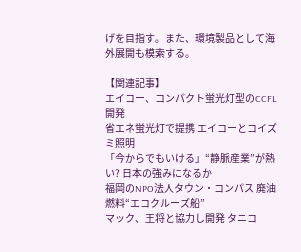げを目指す。また、環境製品として海外展開も模索する。

【関連記事】
エイコー、コンパクト蛍光灯型のCCFL開発
省エネ蛍光灯で提携 エイコーとコイズミ照明
「今からでもいける」“静脈産業”が熱い? 日本の強みになるか
福岡のNPO法人タウン・コンパス 廃油燃料“エコクルーズ船”
マック、王将と協力し開発 タニコ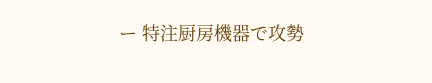ー 特注厨房機器で攻勢